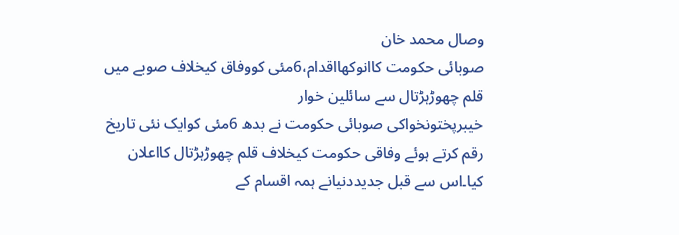وصال محمد خان
صوبائی حکومت کاانوکھااقدام،6مئی کووفاق کیخلاف صوبے میں قلم چھوڑہڑتال سے سائلین خوار
خیبرپختونخواکی صوبائی حکومت نے بدھ 6مئی کوایک نئی تاریخ رقم کرتے ہوئے وفاقی حکومت کیخلاف قلم چھوڑہڑتال کااعلان کیا۔اس سے قبل جدیددنیانے ہمہ اقسام کے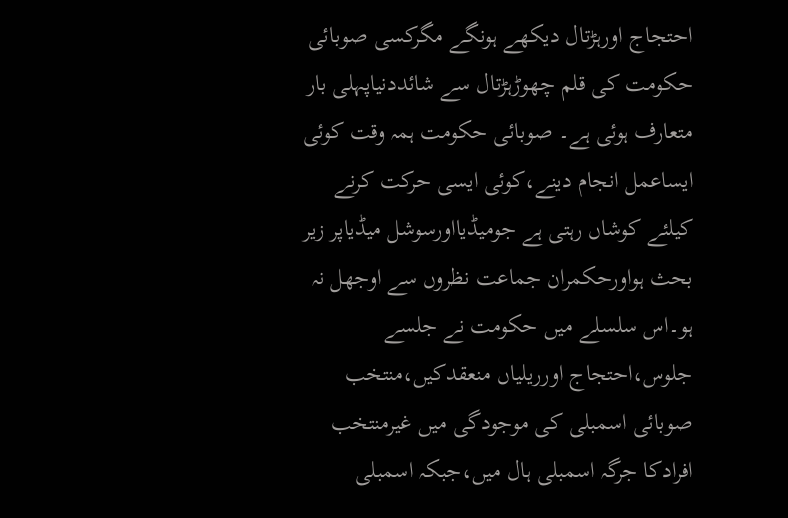احتجاج اورہڑتال دیکھے ہونگے مگرکسی صوبائی حکومت کی قلم چھوڑہڑتال سے شائددنیاپہلی بار متعارف ہوئی ہے۔ صوبائی حکومت ہمہ وقت کوئی ایساعمل انجام دینے،کوئی ایسی حرکت کرنے کیلئے کوشاں رہتی ہے جومیڈیااورسوشل میڈیاپر زیر بحث ہواورحکمران جماعت نظروں سے اوجھل نہ ہو۔اس سلسلے میں حکومت نے جلسے جلوس،احتجاج اورریلیاں منعقدکیں،منتخب صوبائی اسمبلی کی موجودگی میں غیرمنتخب افرادکا جرگہ اسمبلی ہال میں،جبکہ اسمبلی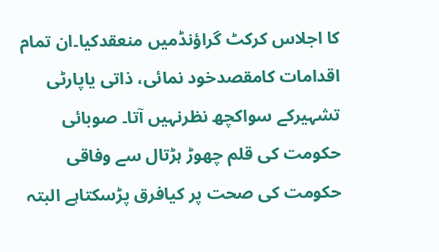کا اجلاس کرکٹ گراؤنڈمیں منعقدکیا۔ان تمام اقدامات کامقصدخود نمائی، ذاتی یاپارٹی تشہیرکے سواکچھ نظرنہیں آتا۔ صوبائی حکومت کی قلم چھوڑ ہڑتال سے وفاقی حکومت کی صحت پر کیافرق پڑسکتاہے البتہ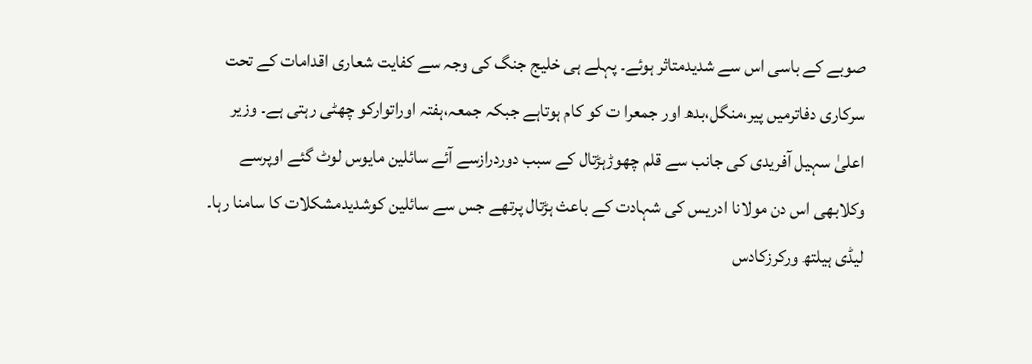صوبے کے باسی اس سے شدیدمتاثر ہوئے۔ پہلے ہی خلیج جنگ کی وجہ سے کفایت شعاری اقدامات کے تحت سرکاری دفاترمیں پیر،منگل،بدھ اور جمعرا ت کو کام ہوتاہے جبکہ جمعہ،ہفتہ اوراتوارکو چھٹی رہتی ہے۔ وزیر اعلیٰ سہیل آفریدی کی جانب سے قلم چھوڑہڑتال کے سبب دوردرازسے آئے سائلین مایوس لوٹ گئے اوپرسے وکلابھی اس دن مولانا ادریس کی شہادت کے باعث ہڑتال پرتھے جس سے سائلین کوشدیدمشکلات کا سامنا رہا۔
لیڈی ہیلتھ ورکرزکادس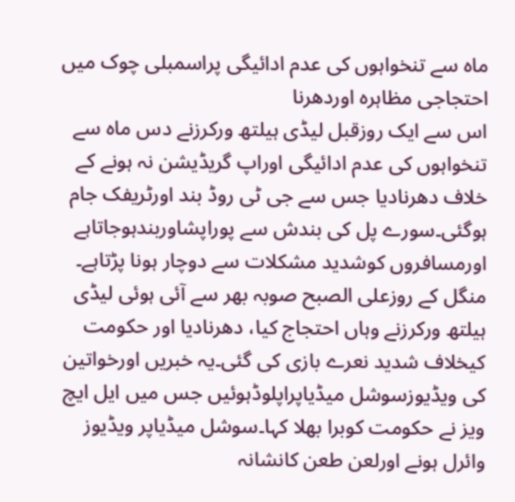ماہ سے تنخواہوں کی عدم ادائیگی پراسمبلی چوک میں احتجاجی مظاہرہ اوردھرنا
اس سے ایک روزقبل لیڈی ہیلتھ ورکرزنے دس ماہ سے تنخواہوں کی عدم ادائیگی اوراپ گریڈیشن نہ ہونے کے خلاف دھرنادیا جس سے جی ٹی روڈ بند اورٹریفک جام ہوگئی۔سورے پل کی بندش سے پوراپشاوربندہوجاتاہے اورمسافروں کوشدید مشکلات سے دوچار ہونا پڑتاہے۔ منگل کے روزعلی الصبح صوبہ بھر سے آئی ہوئی لیڈی ہیلتھ ورکرزنے وہاں احتجاج کیا، دھرنادیا اور حکومت کیخلاف شدید نعرے بازی کی گئی۔یہ خبریں اورخواتین کی ویڈیوزسوشل میڈیاپراپلوڈہوئیں جس میں ایل ایچ ویز نے حکومت کوبرا بھلا کہا۔سوشل میڈیاپر ویڈیوز وائرل ہونے اورلعن طعن کانشانہ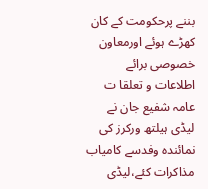بننے پرحکومت کے کان کھڑے ہوئے اورمعاون خصوصی برائے اطلاعات و تعلقا ت عامہ شفیع جان نے لیڈی ہیلتھ ورکرز کی نمائندہ وفدسے کامیاب مذاکرات کئے،لیڈی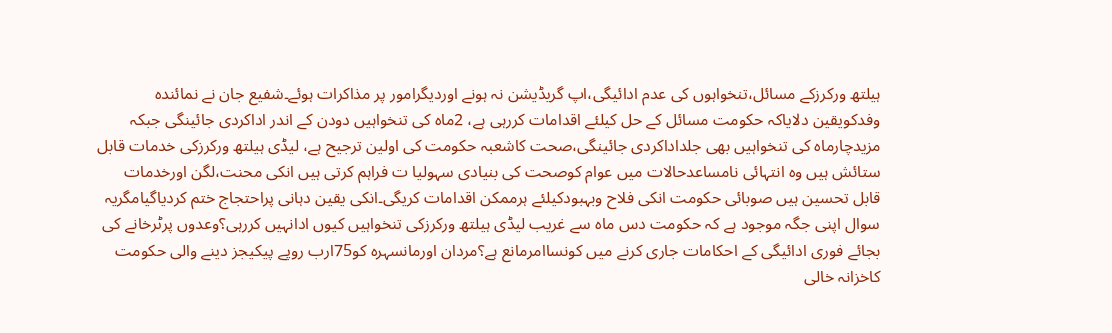ہیلتھ ورکرزکے مسائل،تنخواہوں کی عدم ادائیگی،اپ گریڈیشن نہ ہونے اوردیگرامور پر مذاکرات ہوئے۔شفیع جان نے نمائندہ وفدکویقین دلایاکہ حکومت مسائل کے حل کیلئے اقدامات کررہی ہے، 2ماہ کی تنخواہیں دودن کے اندر اداکردی جائینگی جبکہ مزیدچارماہ کی تنخواہیں بھی جلداداکردی جائینگی،صحت کاشعبہ حکومت کی اولین ترجیح ہے، لیڈی ہیلتھ ورکرزکی خدمات قابل ستائش ہیں وہ انتہائی نامساعدحالات میں عوام کوصحت کی بنیادی سہولیا ت فراہم کرتی ہیں انکی محنت،لگن اورخدمات قابل تحسین ہیں صوبائی حکومت انکی فلاح وبہبودکیلئے ہرممکن اقدامات کریگی۔انکی یقین دہانی پراحتجاج ختم کردیاگیامگریہ سوال اپنی جگہ موجود ہے کہ حکومت دس ماہ سے غریب لیڈی ہیلتھ ورکرزکی تنخواہیں کیوں ادانہیں کررہی؟وعدوں پرٹرخانے کی بجائے فوری ادائیگی کے احکامات جاری کرنے میں کونساامرمانع ہے؟مردان اورمانسہرہ کو75ارب روپے پیکیجز دینے والی حکومت کاخزانہ خالی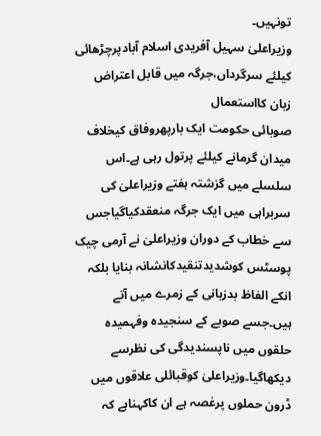تونہیں۔
وزیراعلیٰ سہیل آفریدی اسلام آبادپرچڑھائی کیلئے سرگرداں،جرگہ میں قابل اعتراض زبان کااستعمال
صوبائی حکومت ایک بارپھروفاق کیخلاف میدان گرمانے کیلئے پرتول رہی ہے۔اس سلسلے میں گزشتہ ہفتے وزیراعلیٰ کی سربراہی میں ایک جرگہ منعقدکیاگیاجس سے خطاب کے دوران وزیراعلیٰ نے آرمی چیک پوسٹس کوشدیدتنقیدکانشانہ بنایا بلکہ انکے الفاظ بدزبانی کے زمرے میں آتے ہیں۔جسے صوبے کے سنجیدہ وفہمیدہ حلقوں میں ناپسندیدگی کی نظرسے دیکھاگیا۔وزیراعلیٰ کوقبائلی علاقوں میں ڈرون حملوں پرغصہ ہے ان کاکہناہے کہ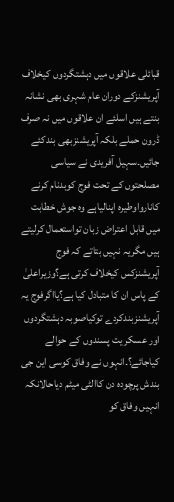قبائلی علاقوں میں دہشتگردوں کیخلاف آپریشنزکے دوران عام شہری بھی نشانہ بنتے ہیں اسلئے ان علاقوں میں نہ صرف ڈرون حملے بلکہ آپریشنزبھی بندکئے جائیں۔سہیل آفریدی نے سیاسی مصلحتوں کے تحت فوج کوبدنام کرنے کانارواوطیرہ اپنالیاہے وہ جوش خطابت میں قابل اعتراض زبان تواستعمال کرلیتے ہیں مگریہ نہیں بتاتے کہ فوج آپریشنزکس کیخلاف کرتی ہے؟وزیراعلیٰ کے پاس ان کا متبادل کیا ہے؟یااگرفوج یہ آپریشنزبندکردے توکیاصوبہ دہشتگردوں اور عسکر یت پسندوں کے حوالے کیاجائے؟۔انہوں نے وفاق کوسی این جی بندش پرچودہ دن کاالٹی میٹم دیاحالانکہ انہیں وفاق کو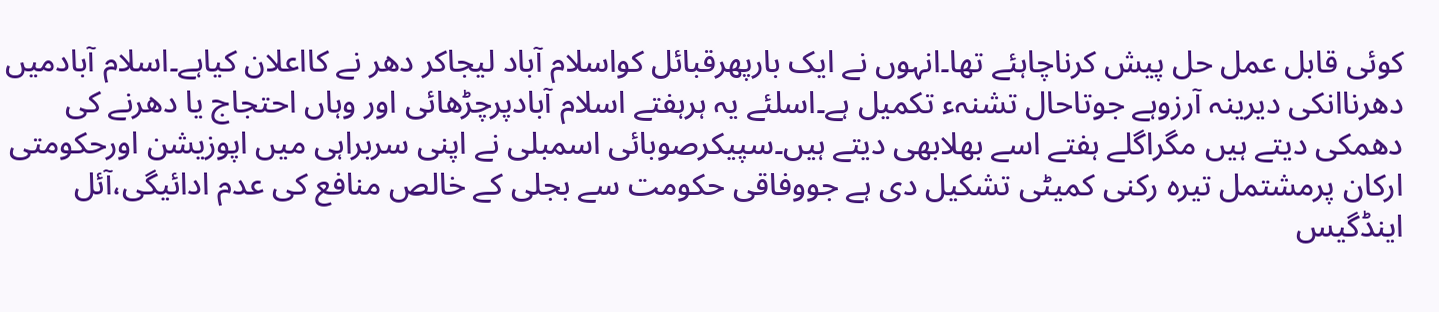کوئی قابل عمل حل پیش کرناچاہئے تھا۔انہوں نے ایک بارپھرقبائل کواسلام آباد لیجاکر دھر نے کااعلان کیاہے۔اسلام آبادمیں دھرناانکی دیرینہ آرزوہے جوتاحال تشنہء تکمیل ہے۔اسلئے یہ ہرہفتے اسلام آبادپرچڑھائی اور وہاں احتجاج یا دھرنے کی دھمکی دیتے ہیں مگراگلے ہفتے اسے بھلابھی دیتے ہیں۔سپیکرصوبائی اسمبلی نے اپنی سربراہی میں اپوزیشن اورحکومتی ارکان پرمشتمل تیرہ رکنی کمیٹی تشکیل دی ہے جووفاقی حکومت سے بجلی کے خالص منافع کی عدم ادائیگی،آئل اینڈگیس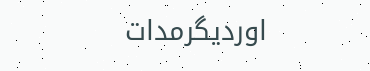اوردیگرمدات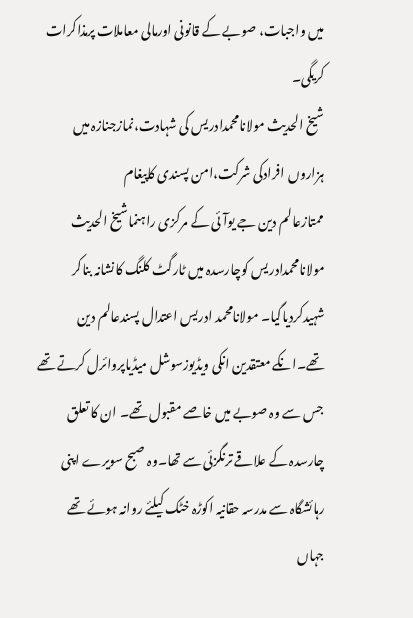میں واجبات، صوبے کے قانونی اورمالی معاملات پرمذاکرات کریگی۔
شیخ الحدیث مولانامحمدادریس کی شہادت،نمازجنازہ میں ہزاروں افرادکی شرکت،امن پسندی کاپیغام
ممتازعالم دین جے یوآئی کے مرکزی راہنماشیخ الحدیث مولانامحمدادریس کوچارسدہ میں ٹارگٹ کلنگ کانشانہ بناکر شہیدکردیاگیا۔ مولانامحمد ادریس اعتدال پسندعالم دین تھے۔انکے معتقدین انکی ویڈیوزسوشل میڈیاپروائرل کرتے تھے جس سے وہ صوبے میں خاصے مقبول تھے۔ ان کا تعلق چارسدہ کے علاقے ترنگزئی سے تھا۔وہ صبح سویرے اپنی رہائشگاہ سے مدرسہ حقانیہ اکوڑہ خٹک کیلئے روانہ ہوئے تھے جہاں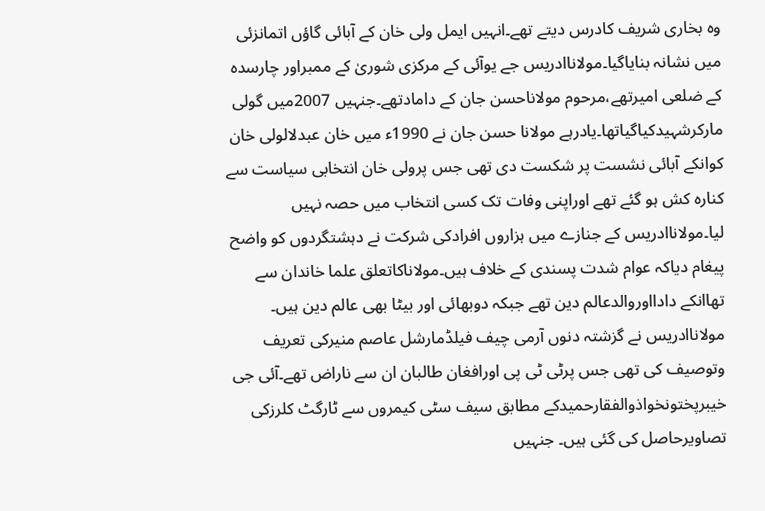وہ بخاری شریف کادرس دیتے تھے۔انہیں ایمل ولی خان کے آبائی گاؤں اتمانزئی میں نشانہ بنایاگیا۔مولاناادریس جے یوآئی کے مرکزی شوریٰ کے ممبراور چارسدہ کے ضلعی امیرتھے،مرحوم مولاناحسن جان کے دامادتھے۔جنہیں 2007میں گولی مارکرشہیدکیاگیاتھا۔یادرہے مولانا حسن جان نے 1990ء میں خان عبدلالولی خان کوانکے آبائی نشست پر شکست دی تھی جس پرولی خان انتخابی سیاست سے کنارہ کش ہو گئے تھے اوراپنی وفات تک کسی انتخاب میں حصہ نہیں لیا۔مولاناادریس کے جنازے میں ہزاروں افرادکی شرکت نے دہشتگردوں کو واضح پیغام دیاکہ عوام شدت پسندی کے خلاف ہیں۔مولاناکاتعلق علما خاندان سے تھاانکے دادااوروالدعالم دین تھے جبکہ دوبھائی اور بیٹا بھی عالم دین ہیں۔ مولاناادریس نے گزشتہ دنوں آرمی چیف فیلڈمارشل عاصم منیرکی تعریف وتوصیف کی تھی جس پرٹی ٹی پی اورافغان طالبان ان سے ناراض تھے۔آئی جی خیبرپختونخواذوالفقارحمیدکے مطابق سیف سٹی کیمروں سے ٹارگٹ کلرزکی تصاویرحاصل کی گئی ہیں۔ جنہیں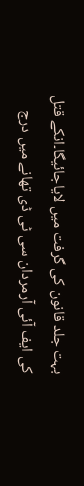بہت جلد قانون کی گرفت میں لایاجائیگا۔انکے قتل کی ایف آئی آرمردان سی ٹی ڈی تھانے میں درج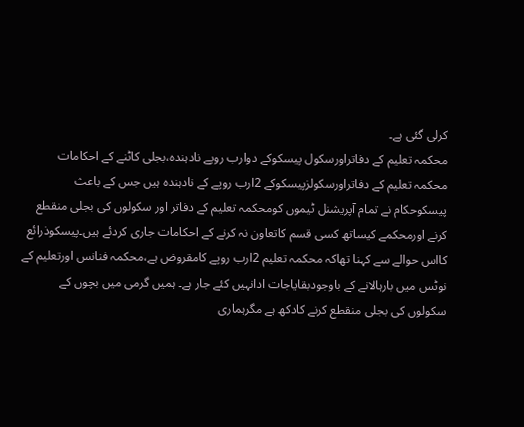کرلی گئی ہے۔
محکمہ تعلیم کے دفاتراورسکول پیسکوکے دوارب روپے نادہندہ،بجلی کاٹنے کے احکامات
محکمہ تعلیم کے دفاتراورسکولزپیسکوکے 2ارب روپے کے نادہندہ ہیں جس کے باعث پیسکوحکام نے تمام آپریشنل ٹیموں کومحکمہ تعلیم کے دفاتر اور سکولوں کی بجلی منقطع کرنے اورمحکمے کیساتھ کسی قسم کاتعاون نہ کرنے کے احکامات جاری کردئے ہیں۔پیسکوذرائع کااس حوالے سے کہنا تھاکہ محکمہ تعلیم 2ارب روپے کامقروض ہے،محکمہ فنانس اورتعلیم کے نوٹس میں بارہالانے کے باوجودبقایاجات ادانہیں کئے جار ہے۔ ہمیں گرمی میں بچوں کے سکولوں کی بجلی منقطع کرنے کادکھ ہے مگرہماری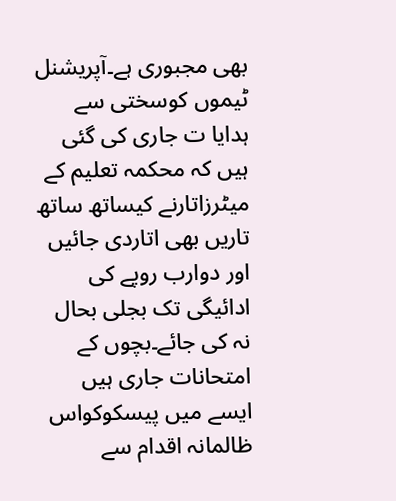بھی مجبوری ہے۔آپریشنل ٹیموں کوسختی سے ہدایا ت جاری کی گئی ہیں کہ محکمہ تعلیم کے میٹرزاتارنے کیساتھ ساتھ تاریں بھی اتاردی جائیں اور دوارب روپے کی ادائیگی تک بجلی بحال نہ کی جائے۔بچوں کے امتحانات جاری ہیں ایسے میں پیسکوکواس ظالمانہ اقدام سے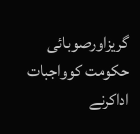گریزاورصوبائی حکومت کوواجبات اداکرنے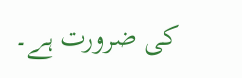کی ضرورت ہے۔